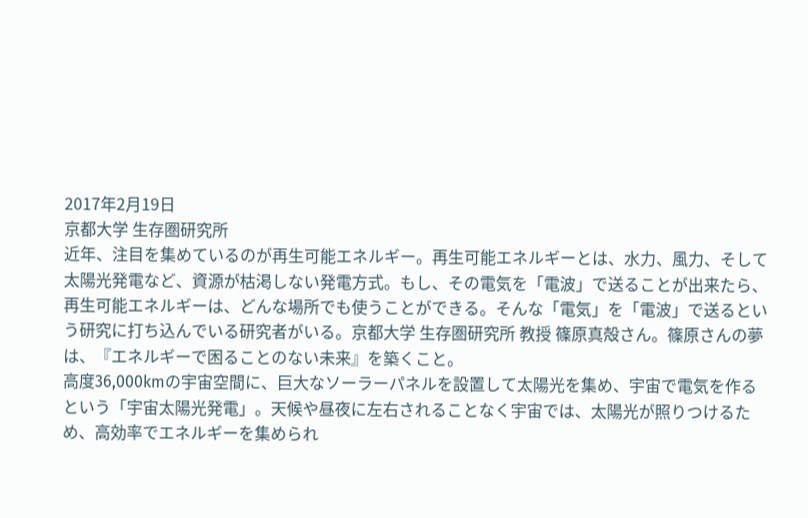2017年2月19日
京都大学 生存圏研究所
近年、注目を集めているのが再生可能エネルギー。再生可能エネルギーとは、水力、風力、そして太陽光発電など、資源が枯渇しない発電方式。もし、その電気を「電波」で送ることが出来たら、再生可能エネルギーは、どんな場所でも使うことができる。そんな「電気」を「電波」で送るという研究に打ち込んでいる研究者がいる。京都大学 生存圏研究所 教授 篠原真殻さん。篠原さんの夢は、『エネルギーで困ることのない未来』を築くこと。
高度36,000kmの宇宙空間に、巨大なソーラーパネルを設置して太陽光を集め、宇宙で電気を作るという「宇宙太陽光発電」。天候や昼夜に左右されることなく宇宙では、太陽光が照りつけるため、高効率でエネルギーを集められ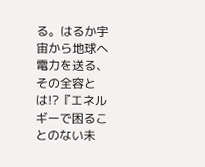る。はるか宇宙から地球へ電力を送る、その全容とは!?『エネルギーで困ることのない未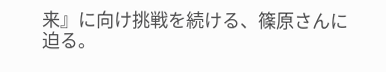来』に向け挑戦を続ける、篠原さんに迫る。